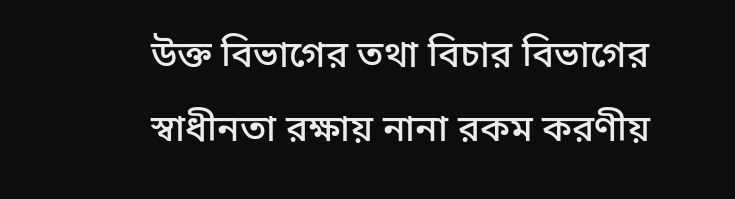উক্ত বিভাগের তথা বিচার বিভাগের স্বাধীনতা রক্ষায় নানা রকম করণীয়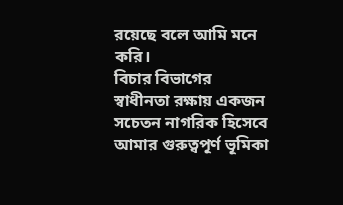রয়েছে বলে আমি মনে করি।
বিচার বিভাগের স্বাধীনতা রক্ষায় একজন সচেতন নাগরিক হিসেবে আমার গুরুত্বপূর্ণ ভূমিকা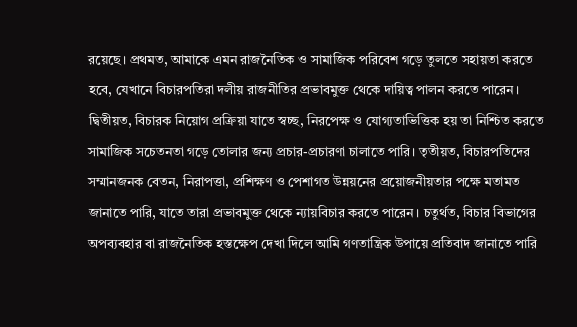রয়েছে। প্রথমত, আমাকে এমন রাজনৈতিক ও সামাজিক পরিবেশ গড়ে তুলতে সহায়তা করতে হবে, যেখানে বিচারপতিরা দলীয় রাজনীতির প্রভাবমুক্ত থেকে দায়িত্ব পালন করতে পারেন। দ্বিতীয়ত, বিচারক নিয়োগ প্রক্রিয়া যাতে স্বচ্ছ, নিরপেক্ষ ও যোগ্যতাভিত্তিক হয় তা নিশ্চিত করতে সামাজিক সচেতনতা গড়ে তোলার জন্য প্রচার-প্রচারণা চালাতে পারি। তৃতীয়ত, বিচারপতিদের সম্মানজনক বেতন, নিরাপত্তা, প্রশিক্ষণ ও পেশাগত উন্নয়নের প্রয়োজনীয়তার পক্ষে মতামত জানাতে পারি, যাতে তারা প্রভাবমুক্ত থেকে ন্যায়বিচার করতে পারেন। চতুর্থত, বিচার বিভাগের অপব্যবহার বা রাজনৈতিক হস্তক্ষেপ দেখা দিলে আমি গণতান্ত্রিক উপায়ে প্রতিবাদ জানাতে পারি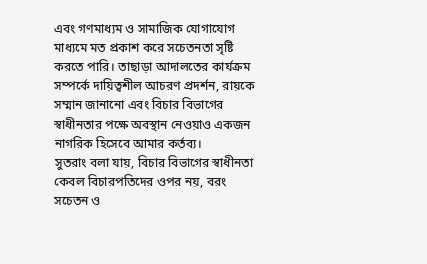এবং গণমাধ্যম ও সামাজিক যোগাযোগ মাধ্যমে মত প্রকাশ করে সচেতনতা সৃষ্টি করতে পারি। তাছাড়া আদালতের কার্যক্রম সম্পর্কে দায়িত্বশীল আচরণ প্রদর্শন, রায়কে সম্মান জানানো এবং বিচার বিভাগের স্বাধীনতার পক্ষে অবস্থান নেওয়াও একজন নাগরিক হিসেবে আমার কর্তব্য।
সুতরাং বলা যায়, বিচার বিভাগের স্বাধীনতা কেবল বিচারপতিদের ওপর নয়, বরং সচেতন ও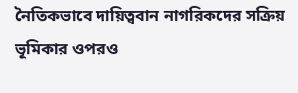নৈতিকভাবে দায়িত্ববান নাগরিকদের সক্রিয় ভূমিকার ওপরও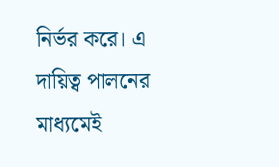নির্ভর করে। এ দায়িত্ব পালনের মাধ্যমেই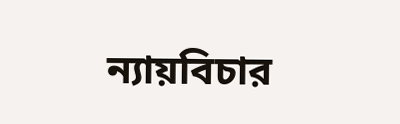ন্যায়বিচার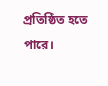প্রতিষ্ঠিত হতে পারে।